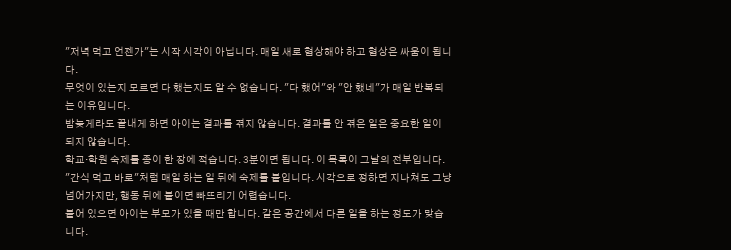"저녁 먹고 언젠가"는 시작 시각이 아닙니다. 매일 새로 협상해야 하고 협상은 싸움이 됩니다.
무엇이 있는지 모르면 다 했는지도 알 수 없습니다. "다 했어"와 "안 했네"가 매일 반복되는 이유입니다.
밤늦게라도 끝내게 하면 아이는 결과를 겪지 않습니다. 결과를 안 겪은 일은 중요한 일이 되지 않습니다.
학교·학원 숙제를 종이 한 장에 적습니다. 3분이면 됩니다. 이 목록이 그날의 전부입니다.
"간식 먹고 바로"처럼 매일 하는 일 뒤에 숙제를 붙입니다. 시각으로 정하면 지나쳐도 그냥 넘어가지만, 행동 뒤에 붙이면 빠뜨리기 어렵습니다.
붙어 있으면 아이는 부모가 있을 때만 합니다. 같은 공간에서 다른 일을 하는 정도가 맞습니다.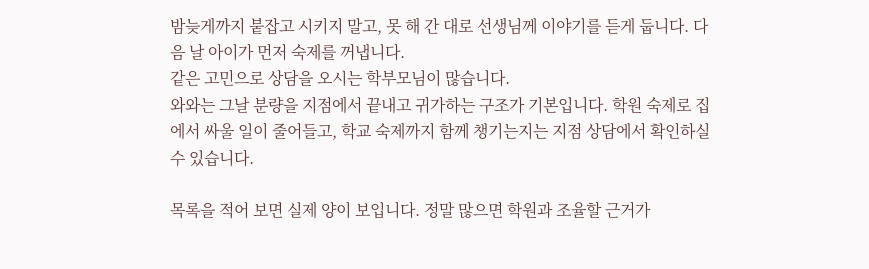밤늦게까지 붙잡고 시키지 말고, 못 해 간 대로 선생님께 이야기를 듣게 둡니다. 다음 날 아이가 먼저 숙제를 꺼냅니다.
같은 고민으로 상담을 오시는 학부모님이 많습니다.
와와는 그날 분량을 지점에서 끝내고 귀가하는 구조가 기본입니다. 학원 숙제로 집에서 싸울 일이 줄어들고, 학교 숙제까지 함께 챙기는지는 지점 상담에서 확인하실 수 있습니다.

목록을 적어 보면 실제 양이 보입니다. 정말 많으면 학원과 조율할 근거가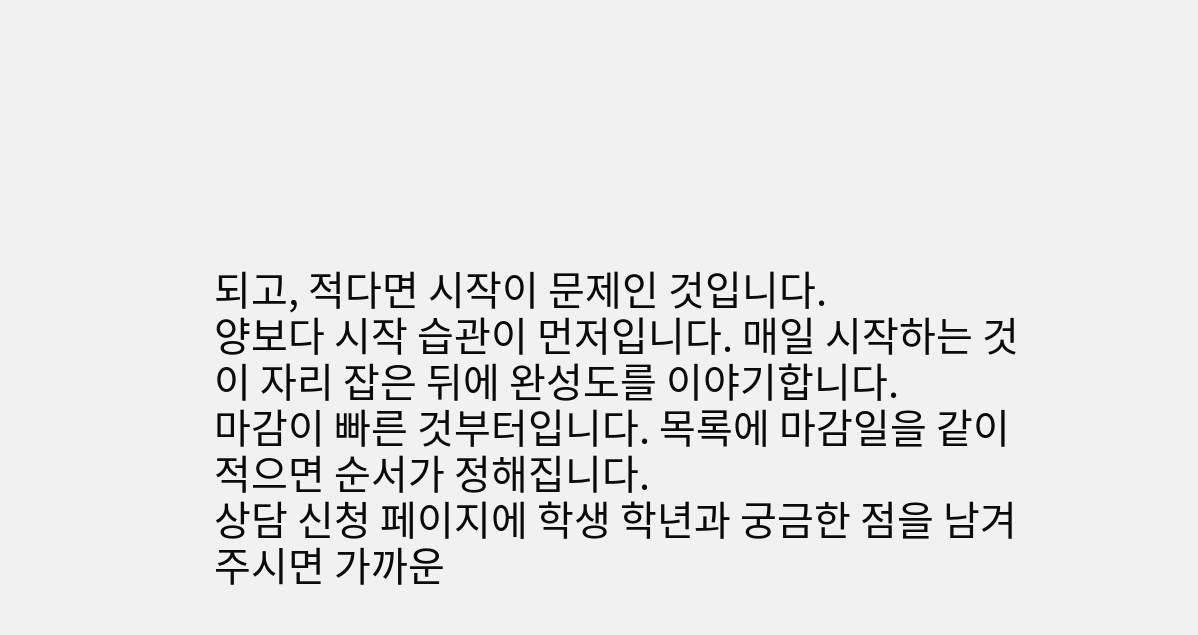되고, 적다면 시작이 문제인 것입니다.
양보다 시작 습관이 먼저입니다. 매일 시작하는 것이 자리 잡은 뒤에 완성도를 이야기합니다.
마감이 빠른 것부터입니다. 목록에 마감일을 같이 적으면 순서가 정해집니다.
상담 신청 페이지에 학생 학년과 궁금한 점을 남겨 주시면 가까운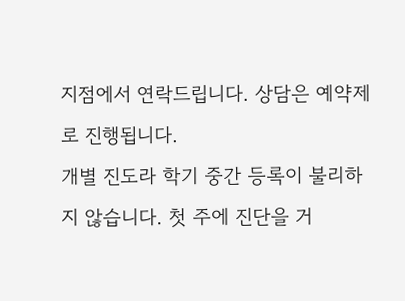지점에서 연락드립니다. 상담은 예약제로 진행됩니다.
개별 진도라 학기 중간 등록이 불리하지 않습니다. 첫 주에 진단을 거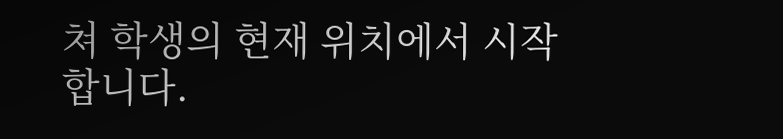쳐 학생의 현재 위치에서 시작합니다.